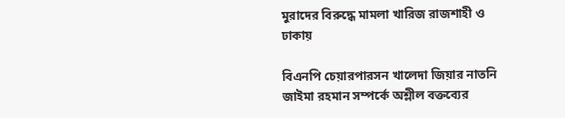মুরাদের বিরুদ্ধে মামলা খারিজ রাজশাহী ও ঢাকায়

বিএনপি চেয়ারপারসন খালেদা জিয়ার নাতনি জাইমা রহমান সম্পর্কে অশ্লীল বক্তব্যের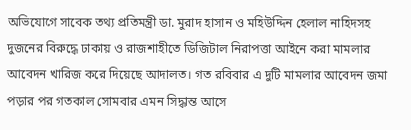অভিযোগে সাবেক তথ্য প্রতিমন্ত্রী ডা. মুরাদ হাসান ও মহিউদ্দিন হেলাল নাহিদসহ দুজনের বিরুদ্ধে ঢাকায় ও রাজশাহীতে ডিজিটাল নিরাপত্তা আইনে করা মামলার আবেদন খারিজ করে দিয়েছে আদালত। গত রবিবার এ দুটি মামলার আবেদন জমা পড়ার পর গতকাল সোমবার এমন সিদ্ধান্ত আসে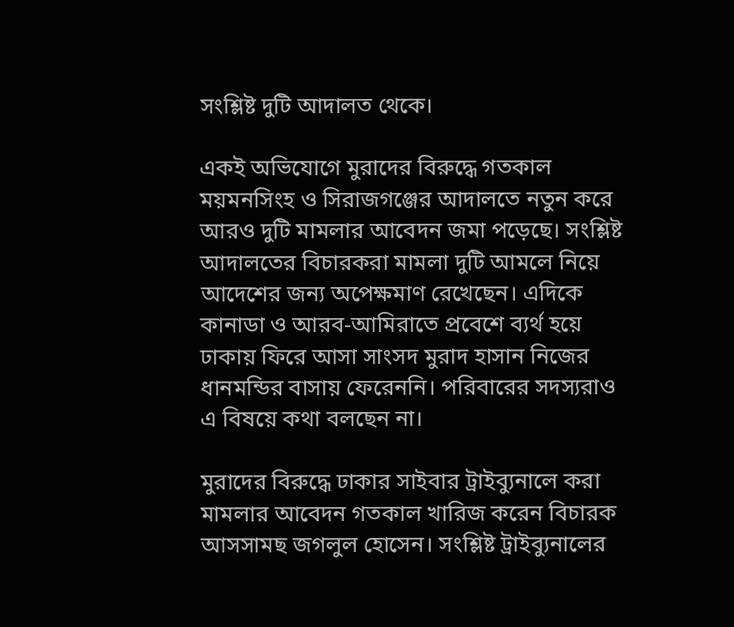সংশ্লিষ্ট দুটি আদালত থেকে।

একই অভিযোগে মুরাদের বিরুদ্ধে গতকাল ময়মনসিংহ ও সিরাজগঞ্জের আদালতে নতুন করে আরও দুটি মামলার আবেদন জমা পড়েছে। সংশ্লিষ্ট আদালতের বিচারকরা মামলা দুটি আমলে নিয়ে আদেশের জন্য অপেক্ষমাণ রেখেছেন। এদিকে কানাডা ও আরব-আমিরাতে প্রবেশে ব্যর্থ হয়ে ঢাকায় ফিরে আসা সাংসদ মুরাদ হাসান নিজের ধানমন্ডির বাসায় ফেরেননি। পরিবারের সদস্যরাও এ বিষয়ে কথা বলছেন না।

মুরাদের বিরুদ্ধে ঢাকার সাইবার ট্রাইব্যুনালে করা মামলার আবেদন গতকাল খারিজ করেন বিচারক আসসামছ জগলুল হোসেন। সংশ্লিষ্ট ট্রাইব্যুনালের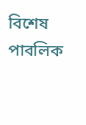বিশেষ পাবলিক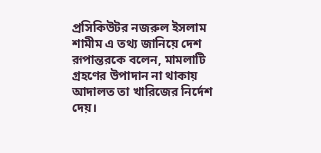প্রসিকিউটর নজরুল ইসলাম শামীম এ তথ্য জানিয়ে দেশ রূপান্তরকে বলেন, মামলাটি গ্রহণের উপাদান না থাকায় আদালত তা খারিজের নির্দেশ দেয়।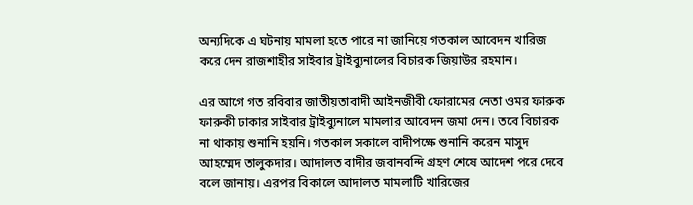অন্যদিকে এ ঘটনায় মামলা হতে পারে না জানিয়ে গতকাল আবেদন খারিজ করে দেন রাজশাহীর সাইবার ট্রাইব্যুনালের বিচারক জিয়াউর রহমান।

এর আগে গত রবিবার জাতীয়তাবাদী আইনজীবী ফোরামের নেতা ওমর ফারুক ফারুকী ঢাকার সাইবার ট্রাইব্যুনালে মামলার আবেদন জমা দেন। তবে বিচারক না থাকায় শুনানি হয়নি। গতকাল সকালে বাদীপক্ষে শুনানি করেন মাসুদ আহম্মেদ তালুকদার। আদালত বাদীর জবানবন্দি গ্রহণ শেষে আদেশ পরে দেবে বলে জানায়। এরপর বিকালে আদালত মামলাটি খারিজের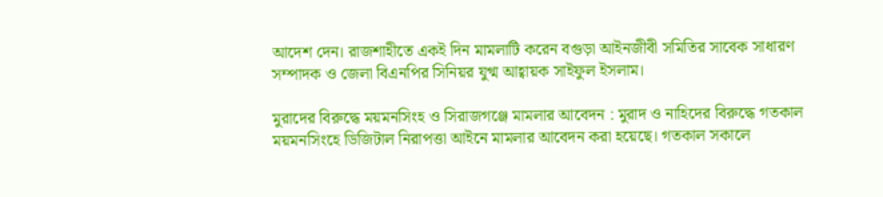আদেশ দেন। রাজশাহীতে একই দিন মামলাটি করেন বগুড়া আইনজীবী সমিতির সাবেক সাধারণ সম্পাদক ও জেলা বিএনপির সিনিয়র যুগ্ম আহ্বায়ক সাইফুল ইসলাম।

মুরাদের বিরুদ্ধে ময়মনসিংহ ও সিরাজগঞ্জে মামলার আবেদন : মুরাদ ও নাহিদের বিরুদ্ধে গতকাল ময়মনসিংহে ডিজিটাল নিরাপত্তা আইনে মামলার আবেদন করা হয়েছে। গতকাল সকালে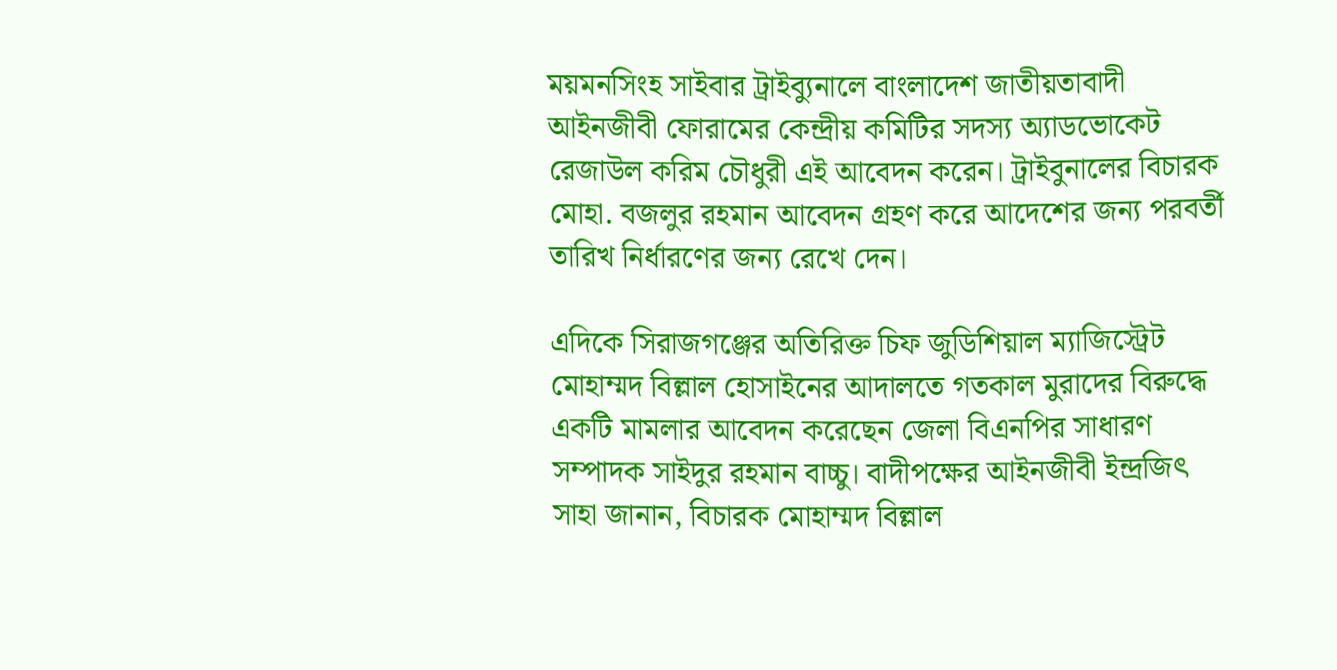ময়মনসিংহ সাইবার ট্রাইব্যুনালে বাংলাদেশ জাতীয়তাবাদী আইনজীবী ফোরামের কেন্দ্রীয় কমিটির সদস্য অ্যাডভোকেট রেজাউল করিম চৌধুরী এই আবেদন করেন। ট্রাইবুনালের বিচারক মোহা. বজলুর রহমান আবেদন গ্রহণ করে আদেশের জন্য পরবর্তী তারিখ নির্ধারণের জন্য রেখে দেন।

এদিকে সিরাজগঞ্জের অতিরিক্ত চিফ জুডিশিয়াল ম্যাজিস্ট্রেট মোহাম্মদ বিল্লাল হোসাইনের আদালতে গতকাল মুরাদের বিরুদ্ধে একটি মামলার আবেদন করেছেন জেলা বিএনপির সাধারণ সম্পাদক সাইদুর রহমান বাচ্চু। বাদীপক্ষের আইনজীবী ইন্দ্রজিৎ সাহা জানান, বিচারক মোহাম্মদ বিল্লাল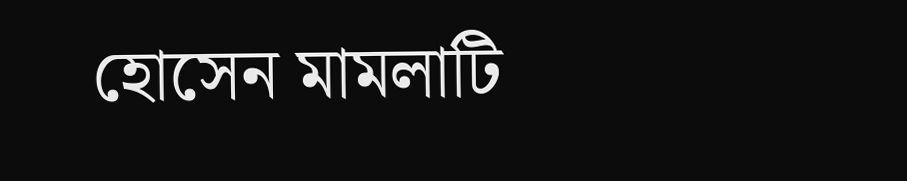হোসেন মামলাটি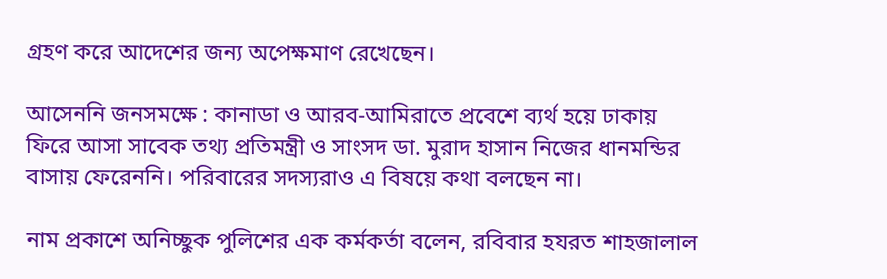গ্রহণ করে আদেশের জন্য অপেক্ষমাণ রেখেছেন।

আসেননি জনসমক্ষে : কানাডা ও আরব-আমিরাতে প্রবেশে ব্যর্থ হয়ে ঢাকায় ফিরে আসা সাবেক তথ্য প্রতিমন্ত্রী ও সাংসদ ডা. মুরাদ হাসান নিজের ধানমন্ডির বাসায় ফেরেননি। পরিবারের সদস্যরাও এ বিষয়ে কথা বলছেন না।

নাম প্রকাশে অনিচ্ছুক পুলিশের এক কর্মকর্তা বলেন, রবিবার হযরত শাহজালাল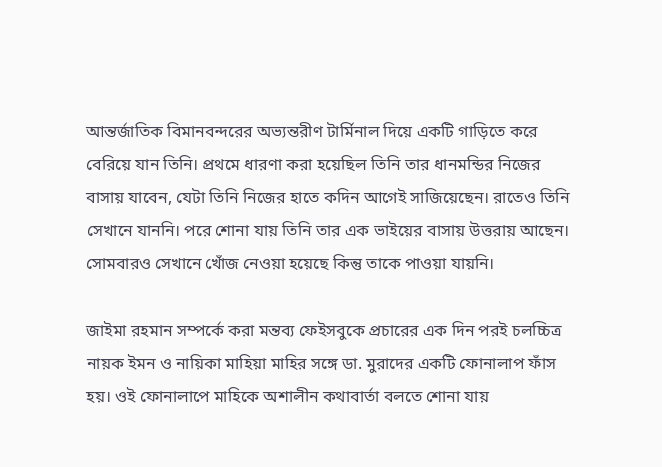আন্তর্জাতিক বিমানবন্দরের অভ্যন্তরীণ টার্মিনাল দিয়ে একটি গাড়িতে করে বেরিয়ে যান তিনি। প্রথমে ধারণা করা হয়েছিল তিনি তার ধানমন্ডির নিজের বাসায় যাবেন, যেটা তিনি নিজের হাতে কদিন আগেই সাজিয়েছেন। রাতেও তিনি সেখানে যাননি। পরে শোনা যায় তিনি তার এক ভাইয়ের বাসায় উত্তরায় আছেন। সোমবারও সেখানে খোঁজ নেওয়া হয়েছে কিন্তু তাকে পাওয়া যায়নি।

জাইমা রহমান সম্পর্কে করা মন্তব্য ফেইসবুকে প্রচারের এক দিন পরই চলচ্চিত্র নায়ক ইমন ও নায়িকা মাহিয়া মাহির সঙ্গে ডা. মুরাদের একটি ফোনালাপ ফাঁস হয়। ওই ফোনালাপে মাহিকে অশালীন কথাবার্তা বলতে শোনা যায়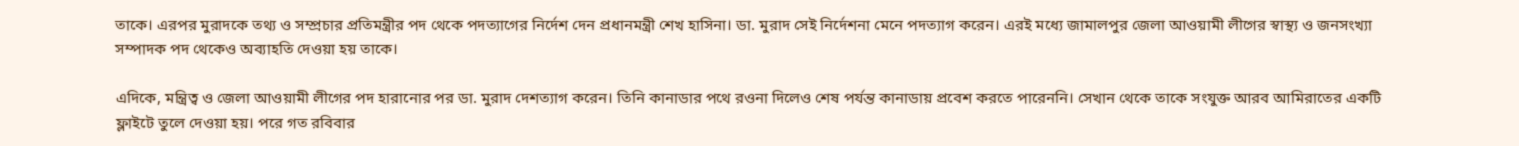তাকে। এরপর মুরাদকে তথ্য ও সম্প্রচার প্রতিমন্ত্রীর পদ থেকে পদত্যাগের নির্দেশ দেন প্রধানমন্ত্রী শেখ হাসিনা। ডা. মুরাদ সেই নির্দেশনা মেনে পদত্যাগ করেন। এরই মধ্যে জামালপুর জেলা আওয়ামী লীগের স্বাস্থ্য ও জনসংখ্যা সম্পাদক পদ থেকেও অব্যাহতি দেওয়া হয় তাকে।

এদিকে, মন্ত্রিত্ব ও জেলা আওয়ামী লীগের পদ হারানোর পর ডা. মুরাদ দেশত্যাগ করেন। তিনি কানাডার পথে রওনা দিলেও শেষ পর্যন্ত কানাডায় প্রবেশ করতে পারেননি। সেখান থেকে তাকে সংযুক্ত আরব আমিরাতের একটি ফ্লাইটে তুলে দেওয়া হয়। পরে গত রবিবার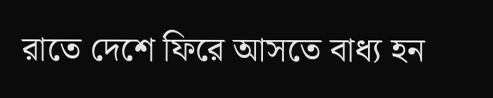রাতে দেশে ফিরে আসতে বাধ্য হন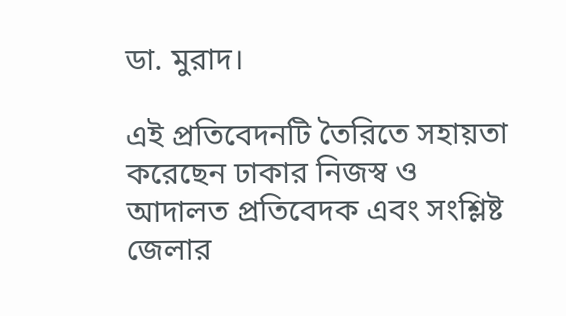ডা. মুরাদ।

এই প্রতিবেদনটি তৈরিতে সহায়তা করেছেন ঢাকার নিজস্ব ও আদালত প্রতিবেদক এবং সংশ্লিষ্ট জেলার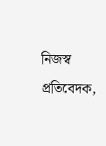নিজস্ব প্রতিবেদক,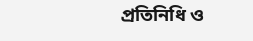প্রতিনিধি ও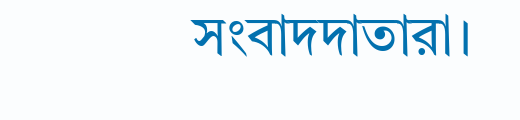সংবাদদাতারা।